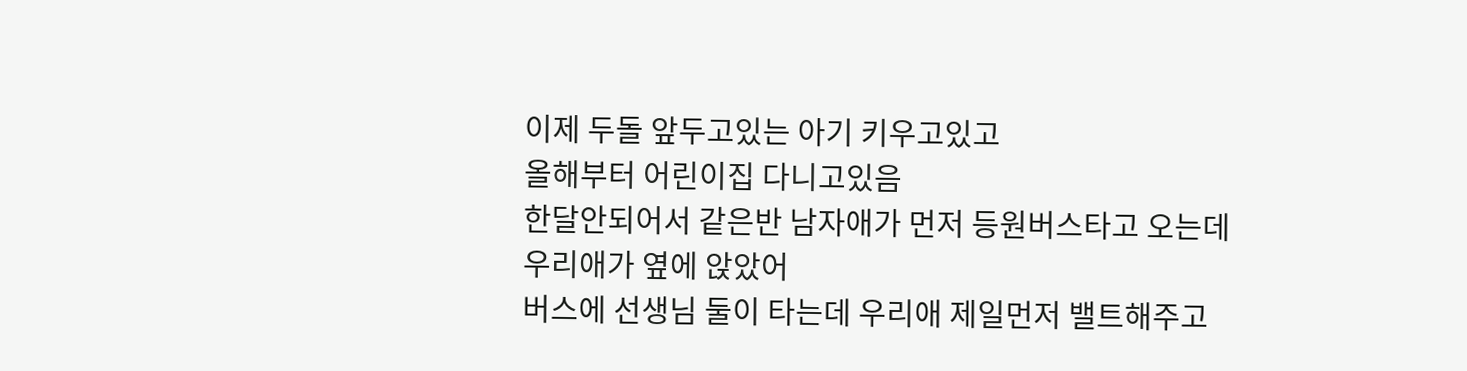이제 두돌 앞두고있는 아기 키우고있고
올해부터 어린이집 다니고있음
한달안되어서 같은반 남자애가 먼저 등원버스타고 오는데
우리애가 옆에 앉았어
버스에 선생님 둘이 타는데 우리애 제일먼저 밸트해주고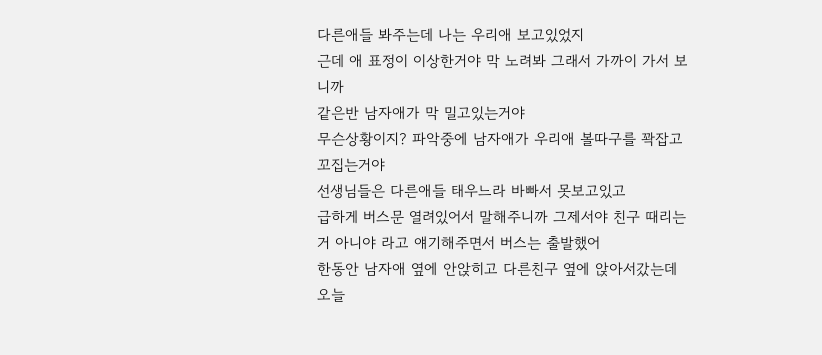다른애들 봐주는데 나는 우리애 보고있었지
근데 애 표정이 이상한거야 막 노려봐 그래서 가까이 가서 보니까
같은반 남자애가 막 밀고있는거야
무슨상황이지? 파악중에 남자애가 우리애 볼따구를 꽉잡고 꼬집는거야
선생님들은 다른애들 태우느라 바빠서 못보고있고
급하게 버스문 열려있어서 말해주니까 그제서야 친구 때리는거 아니야 라고 얘기해주면서 버스는 출발했어
한동안 남자애 옆에 안앉히고 다른친구 옆에 앉아서갔는데
오늘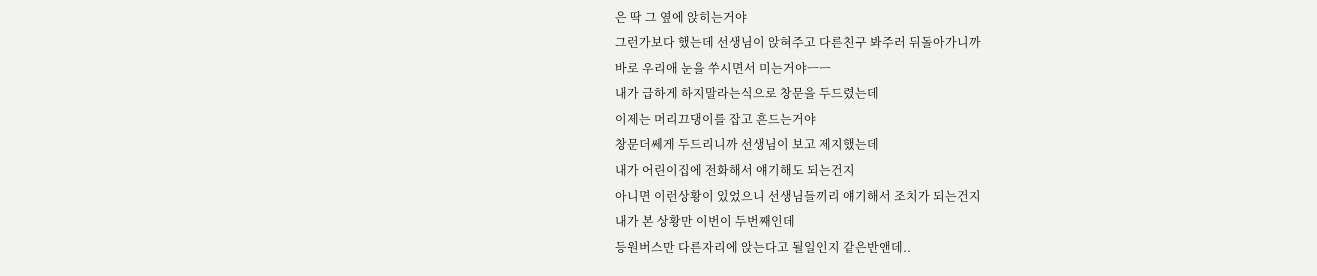은 딱 그 옆에 앉히는거야
그런가보다 했는데 선생님이 앉혀주고 다른친구 봐주러 뒤돌아가니까
바로 우리애 눈을 쑤시면서 미는거야ㅡㅡ
내가 급하게 하지말라는식으로 창문을 두드렸는데
이제는 머리끄댕이를 잡고 흔드는거야
창문더쎄게 두드리니까 선생님이 보고 제지했는데
내가 어린이집에 전화해서 얘기해도 되는건지
아니면 이런상황이 있었으니 선생님들끼리 얘기해서 조치가 되는건지
내가 본 상황만 이번이 두번째인데
등원버스만 다른자리에 앉는다고 될일인지 같은반앤데..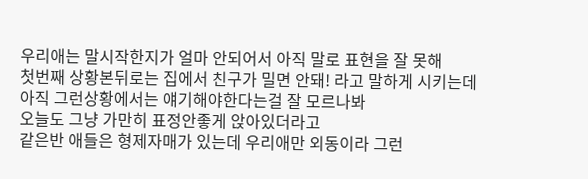우리애는 말시작한지가 얼마 안되어서 아직 말로 표현을 잘 못해
첫번째 상황본뒤로는 집에서 친구가 밀면 안돼! 라고 말하게 시키는데
아직 그런상황에서는 얘기해야한다는걸 잘 모르나봐
오늘도 그냥 가만히 표정안좋게 앉아있더라고
같은반 애들은 형제자매가 있는데 우리애만 외동이라 그런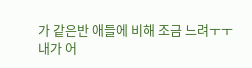가 같은반 애들에 비해 조금 느려ㅜㅜ
내가 어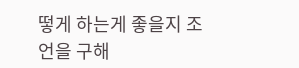떻게 하는게 좋을지 조언을 구해